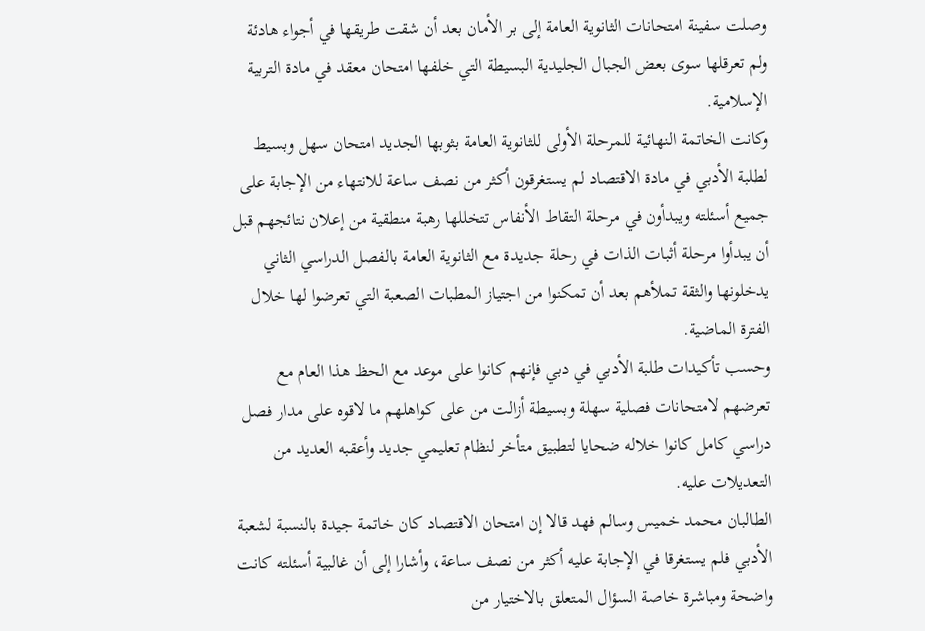وصلت سفينة امتحانات الثانوية العامة إلى بر الأمان بعد أن شقت طريقها في أجواء هادئة ولم تعرقلها سوى بعض الجبال الجليدية البسيطة التي خلفها امتحان معقد في مادة التربية الإسلامية.
وكانت الخاتمة النهائية للمرحلة الأولى للثانوية العامة بثوبها الجديد امتحان سهل وبسيط لطلبة الأدبي في مادة الاقتصاد لم يستغرقون أكثر من نصف ساعة للانتهاء من الإجابة على جميع أسئلته ويبدأون في مرحلة التقاط الأنفاس تتخللها رهبة منطقية من إعلان نتائجهم قبل أن يبدأوا مرحلة أثبات الذات في رحلة جديدة مع الثانوية العامة بالفصل الدراسي الثاني يدخلونها والثقة تملأهم بعد أن تمكنوا من اجتياز المطبات الصعبة التي تعرضوا لها خلال الفترة الماضية.
وحسب تأكيدات طلبة الأدبي في دبي فإنهم كانوا على موعد مع الحظ هذا العام مع تعرضهم لامتحانات فصلية سهلة وبسيطة أزالت من على كواهلهم ما لاقوه على مدار فصل دراسي كامل كانوا خلاله ضحايا لتطبيق متأخر لنظام تعليمي جديد وأعقبه العديد من التعديلات عليه.
الطالبان محمد خميس وسالم فهد قالا إن امتحان الاقتصاد كان خاتمة جيدة بالنسبة لشعبة الأدبي فلم يستغرقا في الإجابة عليه أكثر من نصف ساعة، وأشارا إلى أن غالبية أسئلته كانت واضحة ومباشرة خاصة السؤال المتعلق بالاختيار من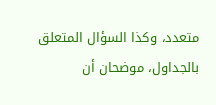متعدد، وكذا السؤال المتعلق بالجداول، موضحان أن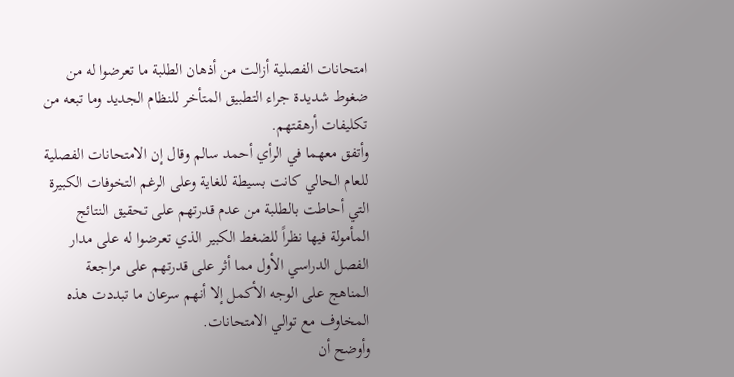امتحانات الفصلية أزالت من أذهان الطلبة ما تعرضوا له من ضغوط شديدة جراء التطبيق المتأخر للنظام الجديد وما تبعه من تكليفات أرهقتهم.
وأتفق معهما في الرأي أحمد سالم وقال إن الامتحانات الفصلية للعام الحالي كانت بسيطة للغاية وعلى الرغم التخوفات الكبيرة التي أحاطت بالطلبة من عدم قدرتهم على تحقيق النتائج المأمولة فيها نظراً للضغط الكبير الذي تعرضوا له على مدار الفصل الدراسي الأول مما أثر على قدرتهم على مراجعة المناهج على الوجه الأكمل إلا أنهم سرعان ما تبددت هذه المخاوف مع توالي الامتحانات.
وأوضح أن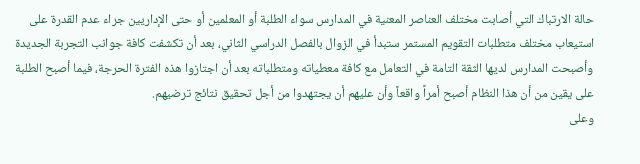حالة الارتباك التي أصابت مختلف العناصر المعنية في المدارس سواء الطلبة أو المعلمين أو حتى الإداريين جراء عدم القدرة على استيعاب مختلف متطلبات التقويم المستمر ستبدأ في الزوال بالفصل الدراسي الثاني، بعد أن تكشفت كافة جوانب التجربة الجديدة وأصبحت المدارس لديها الثقة التامة في التعامل مع كافة معطياته ومتطلباته بعد أن اجتازوا هذه الفترة الحرجة، فيما أصبح الطلبة على يقين من أن هذا النظام أصبح أمراً واقعاً وأن عليهم أن يجتهدوا من أجل تحقيق نتائج ترضيهم.
وعلى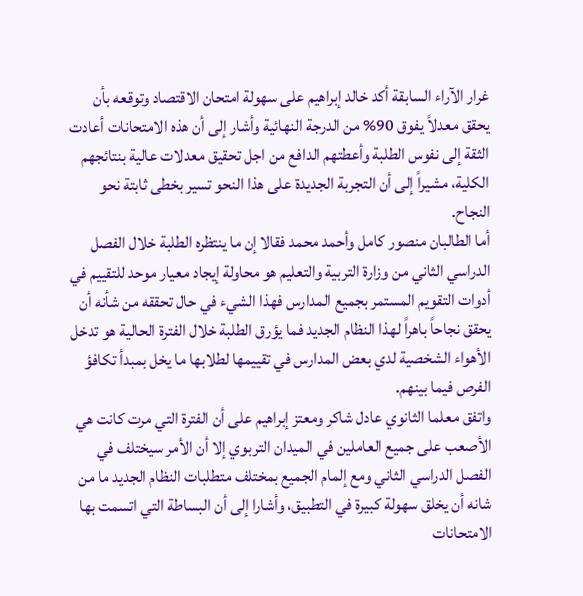غرار الآراء السابقة أكد خالد إبراهيم على سهولة امتحان الاقتصاد وتوقعه بأن يحقق معدلاً يفوق 90% من الدرجة النهائية وأشار إلى أن هذه الامتحانات أعادت الثقة إلى نفوس الطلبة وأعطتهم الدافع من اجل تحقيق معدلات عالية بنتائجهم الكلية، مشيراً إلى أن التجربة الجديدة على هذا النحو تسير بخطى ثابتة نحو النجاح.
أما الطالبان منصور كامل وأحمد محمد فقالا إن ما ينتظره الطلبة خلال الفصل الدراسي الثاني من وزارة التربية والتعليم هو محاولة إيجاد معيار موحد للتقييم في أدوات التقويم المستمر بجميع المدارس فهذا الشيء في حال تحققه من شأنه أن يحقق نجاحاً باهراً لهذا النظام الجديد فما يؤرق الطلبة خلال الفترة الحالية هو تدخل الأهواء الشخصية لدي بعض المدارس في تقييمها لطلابها ما يخل بمبدأ تكافؤ الفرص فيما بينهم.
واتفق معلما الثانوي عادل شاكر ومعتز إبراهيم على أن الفترة التي مرت كانت هي الأصعب على جميع العاملين في الميدان التربوي إلا أن الأمر سيختلف في الفصل الدراسي الثاني ومع إلمام الجميع بمختلف متطلبات النظام الجديد ما من شانه أن يخلق سهولة كبيرة في التطبيق، وأشارا إلى أن البساطة التي اتسمت بها الامتحانات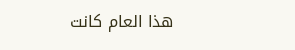هذا العام كانت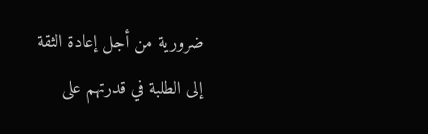ضرورية من أجل إعادة الثقة إلى الطلبة في قدرتهم على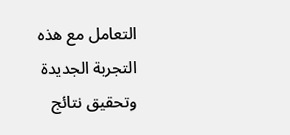التعامل مع هذه التجربة الجديدة وتحقيق نتائج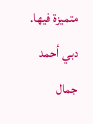متميزة فيها.
دبي أحمد جمال